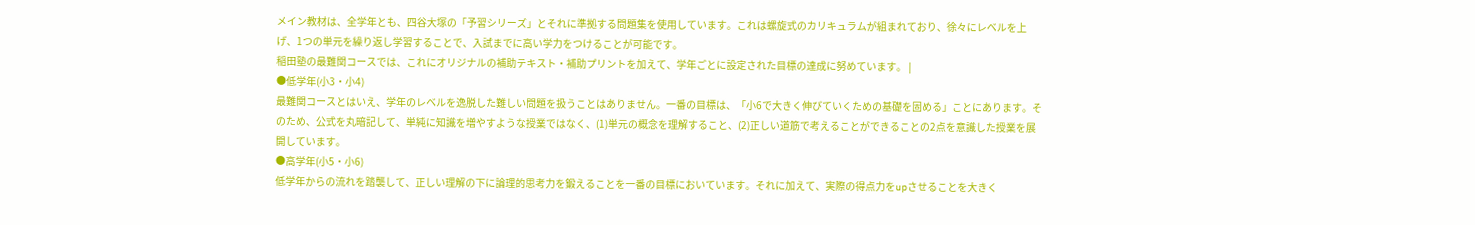メイン教材は、全学年とも、四谷大塚の「予習シリーズ」とそれに準拠する問題集を使用しています。これは螺旋式のカリキュラムが組まれており、徐々にレベルを上げ、1つの単元を繰り返し学習することで、入試までに高い学力をつけることが可能です。
稲田塾の最難関コースでは、これにオリジナルの補助テキスト・補助プリントを加えて、学年ごとに設定された目標の達成に努めています。 |
●低学年(小3・小4)
最難関コースとはいえ、学年のレベルを逸脱した難しい問題を扱うことはありません。一番の目標は、「小6で大きく伸びていくための基礎を固める」ことにあります。そのため、公式を丸暗記して、単純に知識を増やすような授業ではなく、(1)単元の概念を理解すること、(2)正しい道筋で考えることができることの2点を意識した授業を展開しています。
●高学年(小5・小6)
低学年からの流れを踏襲して、正しい理解の下に論理的思考力を鍛えることを一番の目標においています。それに加えて、実際の得点力をupさせることを大きく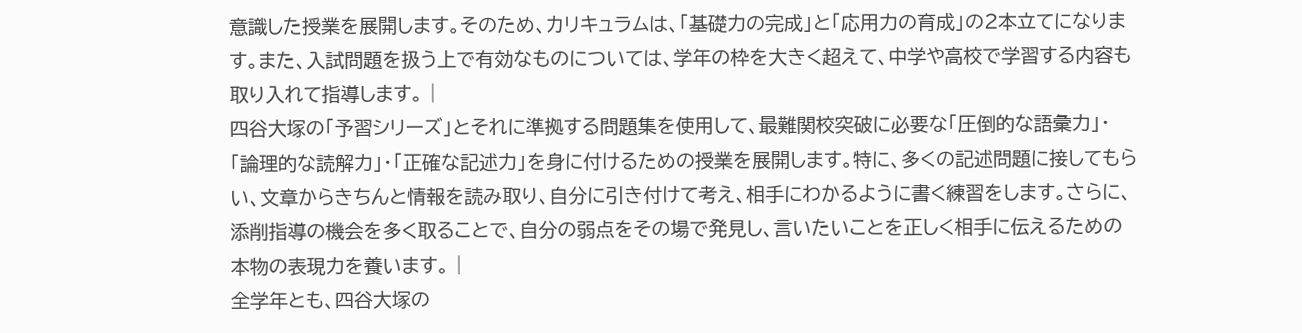意識した授業を展開します。そのため、カリキュラムは、「基礎力の完成」と「応用力の育成」の2本立てになります。また、入試問題を扱う上で有効なものについては、学年の枠を大きく超えて、中学や高校で学習する内容も取り入れて指導します。 |
四谷大塚の「予習シリーズ」とそれに準拠する問題集を使用して、最難関校突破に必要な「圧倒的な語彙力」・「論理的な読解力」・「正確な記述力」を身に付けるための授業を展開します。特に、多くの記述問題に接してもらい、文章からきちんと情報を読み取り、自分に引き付けて考え、相手にわかるように書く練習をします。さらに、添削指導の機会を多く取ることで、自分の弱点をその場で発見し、言いたいことを正しく相手に伝えるための本物の表現力を養います。 |
全学年とも、四谷大塚の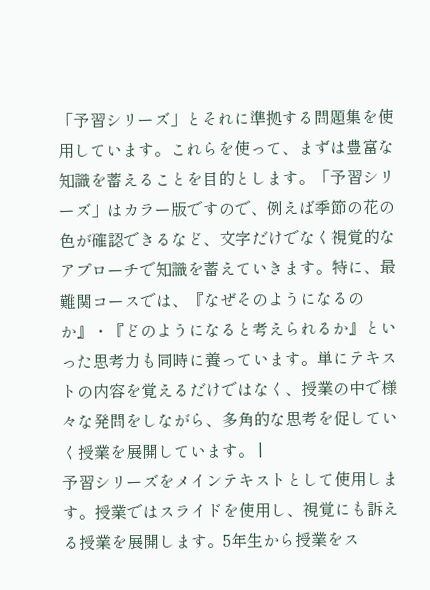「予習シリーズ」とそれに準拠する問題集を使用しています。これらを使って、まずは豊富な知識を蓄えることを目的とします。「予習シリーズ」はカラー版ですので、例えば季節の花の色が確認できるなど、文字だけでなく視覚的なアプローチで知識を蓄えていきます。特に、最難関コースでは、『なぜそのようになるのか』・『どのようになると考えられるか』といった思考力も同時に養っています。単にテキストの内容を覚えるだけではなく、授業の中で様々な発問をしながら、多角的な思考を促していく授業を展開しています。 |
予習シリーズをメインテキストとして使用します。授業ではスライドを使用し、視覚にも訴える授業を展開します。5年生から授業をス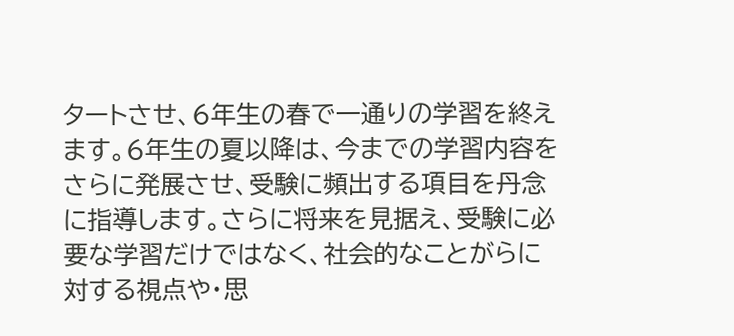タートさせ、6年生の春で一通りの学習を終えます。6年生の夏以降は、今までの学習内容をさらに発展させ、受験に頻出する項目を丹念に指導します。さらに将来を見据え、受験に必要な学習だけではなく、社会的なことがらに対する視点や・思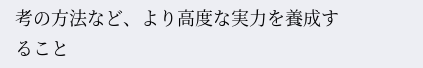考の方法など、より高度な実力を養成すること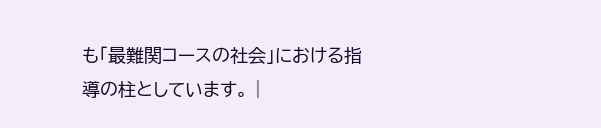も「最難関コースの社会」における指導の柱としています。 |